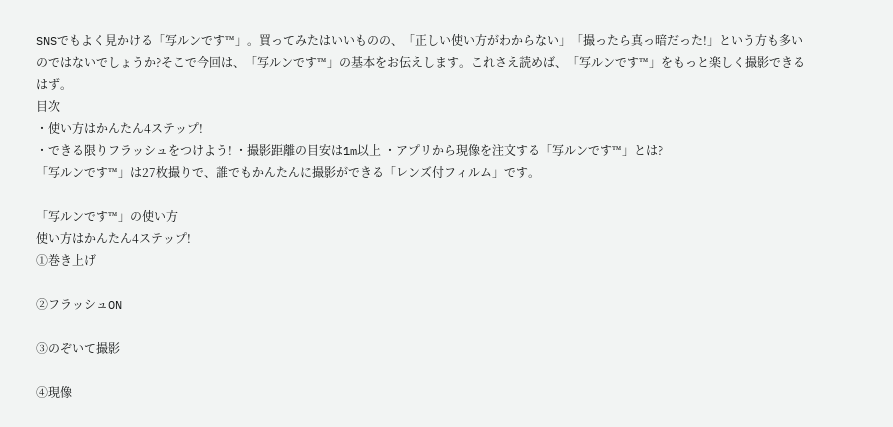SNSでもよく見かける「写ルンです™」。買ってみたはいいものの、「正しい使い方がわからない」「撮ったら真っ暗だった!」という方も多いのではないでしょうか?そこで今回は、「写ルンです™」の基本をお伝えします。これさえ読めば、「写ルンです™」をもっと楽しく撮影できるはず。
目次
・使い方はかんたん4ステップ!
・できる限りフラッシュをつけよう! ・撮影距離の目安は1m以上 ・アプリから現像を注文する「写ルンです™」とは?
「写ルンです™」は27枚撮りで、誰でもかんたんに撮影ができる「レンズ付フィルム」です。

「写ルンです™」の使い方
使い方はかんたん4ステップ!
①巻き上げ

②フラッシュON

③のぞいて撮影

④現像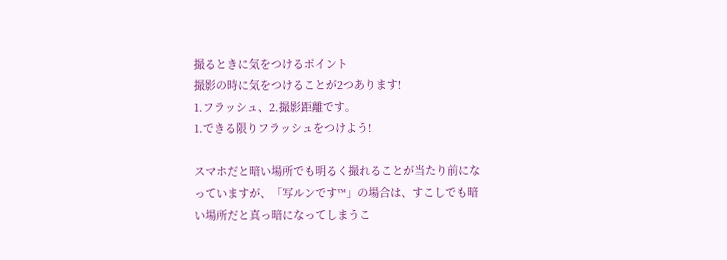撮るときに気をつけるポイント
撮影の時に気をつけることが2つあります!
1.フラッシュ、2.撮影距離です。
1.できる限りフラッシュをつけよう!

スマホだと暗い場所でも明るく撮れることが当たり前になっていますが、「写ルンです™」の場合は、すこしでも暗い場所だと真っ暗になってしまうこ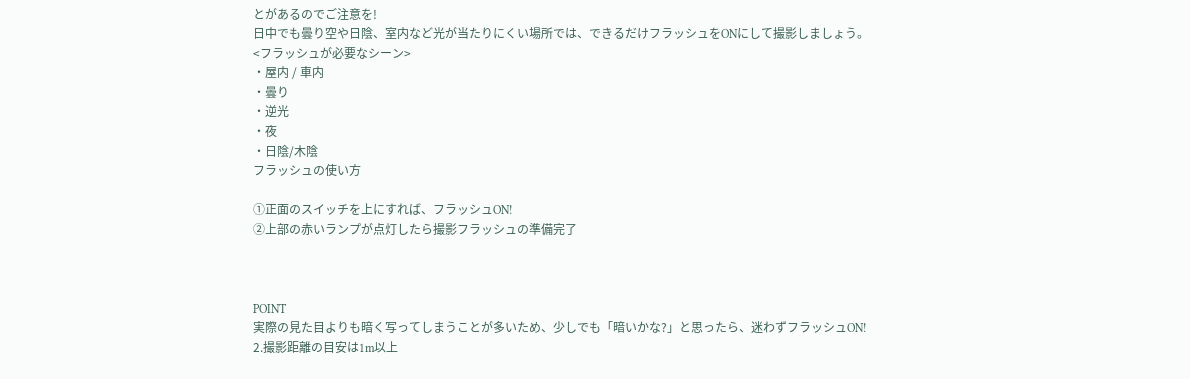とがあるのでご注意を!
日中でも曇り空や日陰、室内など光が当たりにくい場所では、できるだけフラッシュをONにして撮影しましょう。
<フラッシュが必要なシーン>
・屋内 / 車内
・曇り
・逆光
・夜
・日陰/木陰
フラッシュの使い方

①正面のスイッチを上にすれば、フラッシュON!
②上部の赤いランプが点灯したら撮影フラッシュの準備完了



POINT
実際の見た目よりも暗く写ってしまうことが多いため、少しでも「暗いかな?」と思ったら、迷わずフラッシュON!
2.撮影距離の目安は1m以上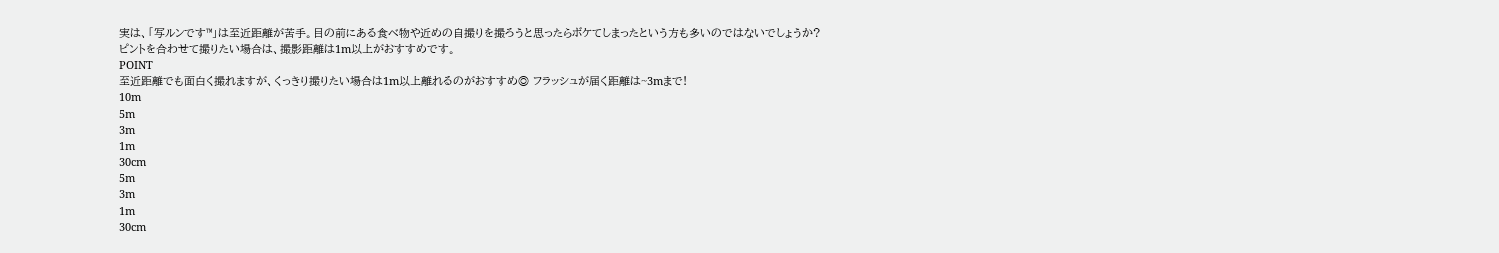実は、「写ルンです™」は至近距離が苦手。目の前にある食べ物や近めの自撮りを撮ろうと思ったらボケてしまったという方も多いのではないでしょうか?
ピントを合わせて撮りたい場合は、撮影距離は1m以上がおすすめです。
POINT
至近距離でも面白く撮れますが、くっきり撮りたい場合は1m以上離れるのがおすすめ◎ フラッシュが届く距離は~3mまで!
10m
5m
3m
1m
30cm
5m
3m
1m
30cm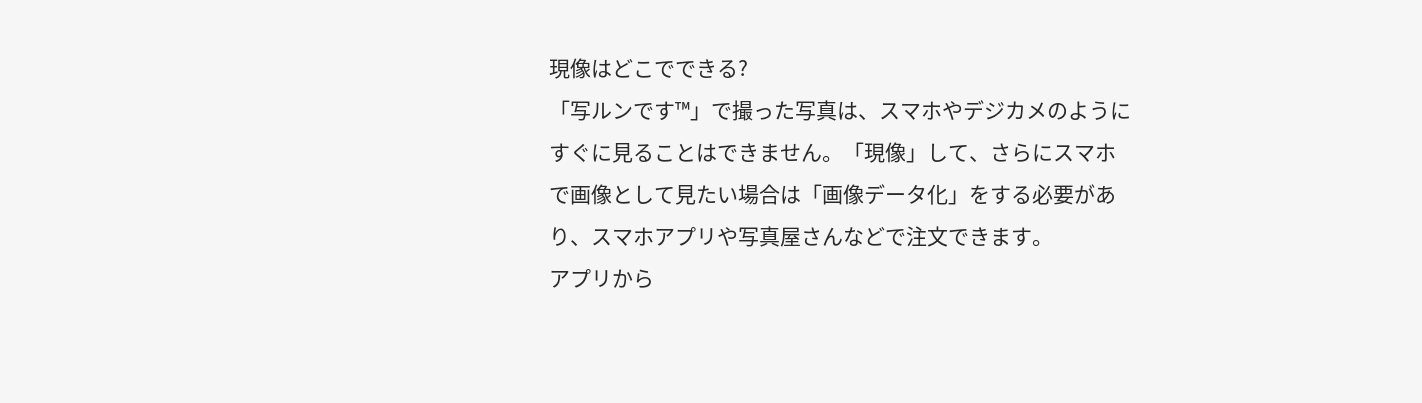現像はどこでできる?
「写ルンです™」で撮った写真は、スマホやデジカメのようにすぐに見ることはできません。「現像」して、さらにスマホで画像として見たい場合は「画像データ化」をする必要があり、スマホアプリや写真屋さんなどで注文できます。
アプリから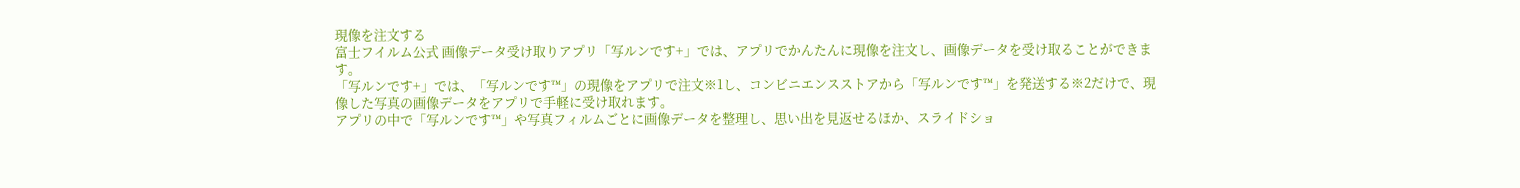現像を注文する
富士フイルム公式 画像データ受け取りアプリ「写ルンです+」では、アプリでかんたんに現像を注文し、画像データを受け取ることができます。
「写ルンです+」では、「写ルンです™」の現像をアプリで注文※1し、コンビニエンスストアから「写ルンです™」を発送する※2だけで、現像した写真の画像データをアプリで手軽に受け取れます。
アプリの中で「写ルンです™」や写真フィルムごとに画像データを整理し、思い出を見返せるほか、スライドショ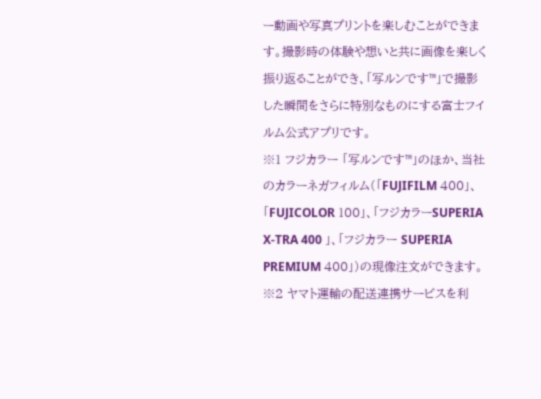ー動画や写真プリントを楽しむことができます。撮影時の体験や想いと共に画像を楽しく振り返ることができ、「写ルンです™」で撮影した瞬間をさらに特別なものにする富士フイルム公式アプリです。
※1 フジカラー 「写ルンです™」のほか、当社のカラーネガフィルム(「FUJIFILM 400」、「FUJICOLOR 100」、「フジカラーSUPERIA X-TRA 400 」、「フジカラー SUPERIA PREMIUM 400」)の現像注文ができます。
※2 ヤマト運輸の配送連携サービスを利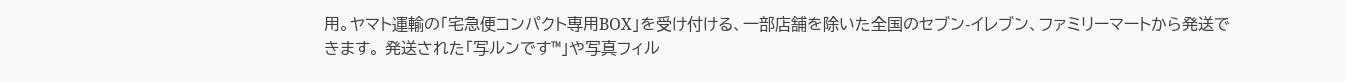用。ヤマト運輸の「宅急便コンパクト専用BOX」を受け付ける、一部店舗を除いた全国のセブン-イレブン、ファミリーマートから発送できます。 発送された「写ルンです™」や写真フィル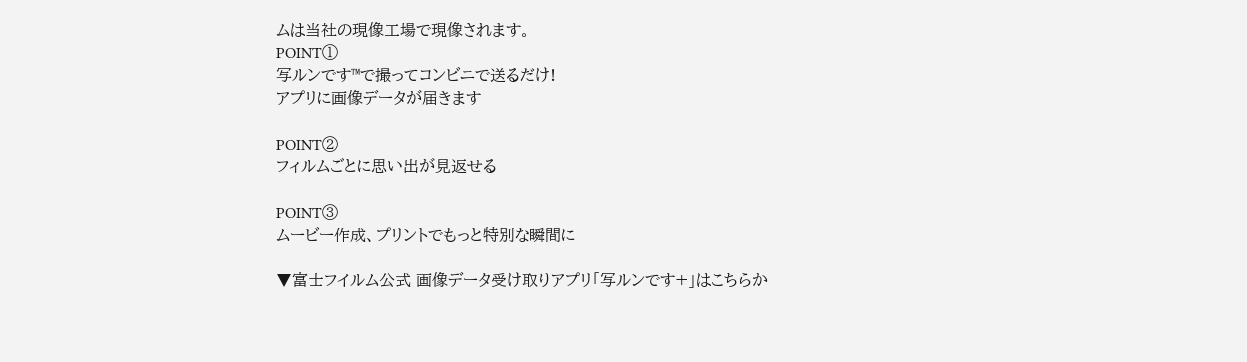ムは当社の現像工場で現像されます。
POINT①
写ルンです™で撮ってコンビニで送るだけ!
アプリに画像データが届きます

POINT②
フィルムごとに思い出が見返せる

POINT③
ムービー作成、プリントでもっと特別な瞬間に

▼富士フイルム公式 画像データ受け取りアプリ「写ルンです+」はこちらか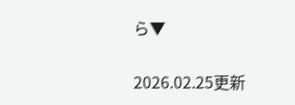ら▼

2026.02.25更新